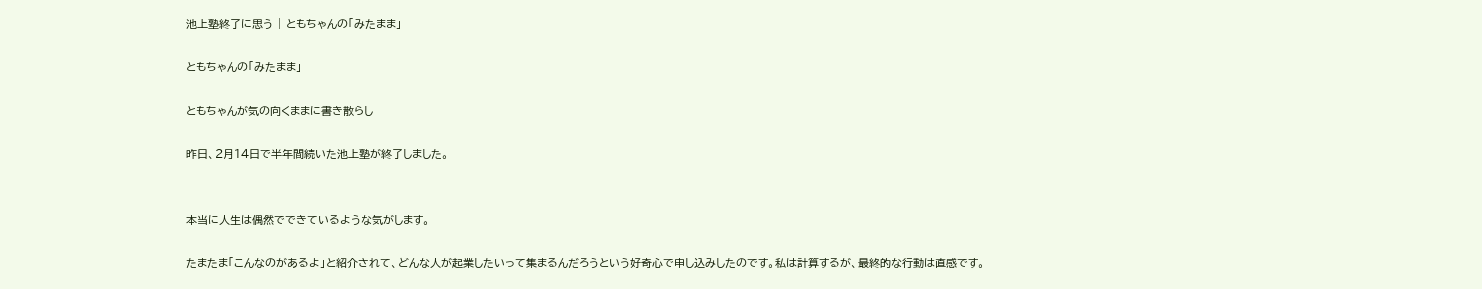池上塾終了に思う | ともちゃんの「みたまま」

ともちゃんの「みたまま」

ともちゃんが気の向くままに書き散らし

昨日、2月14日で半年間続いた池上塾が終了しました。


本当に人生は偶然でできているような気がします。

たまたま「こんなのがあるよ」と紹介されて、どんな人が起業したいって集まるんだろうという好奇心で申し込みしたのです。私は計算するが、最終的な行動は直感です。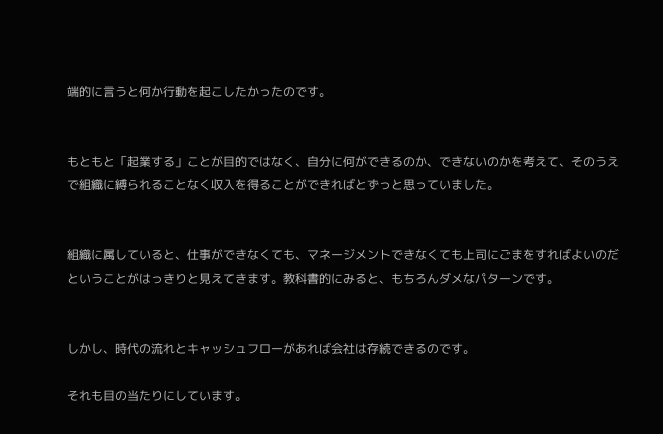端的に言うと何か行動を起こしたかったのです。


もともと「起業する」ことが目的ではなく、自分に何ができるのか、できないのかを考えて、そのうえで組織に縛られることなく収入を得ることができればとずっと思っていました。


組織に属していると、仕事ができなくても、マネージメントできなくても上司にごまをすればよいのだということがはっきりと見えてきます。教科書的にみると、もちろんダメなパターンです。


しかし、時代の流れとキャッシュフローがあれば会社は存続できるのです。

それも目の当たりにしています。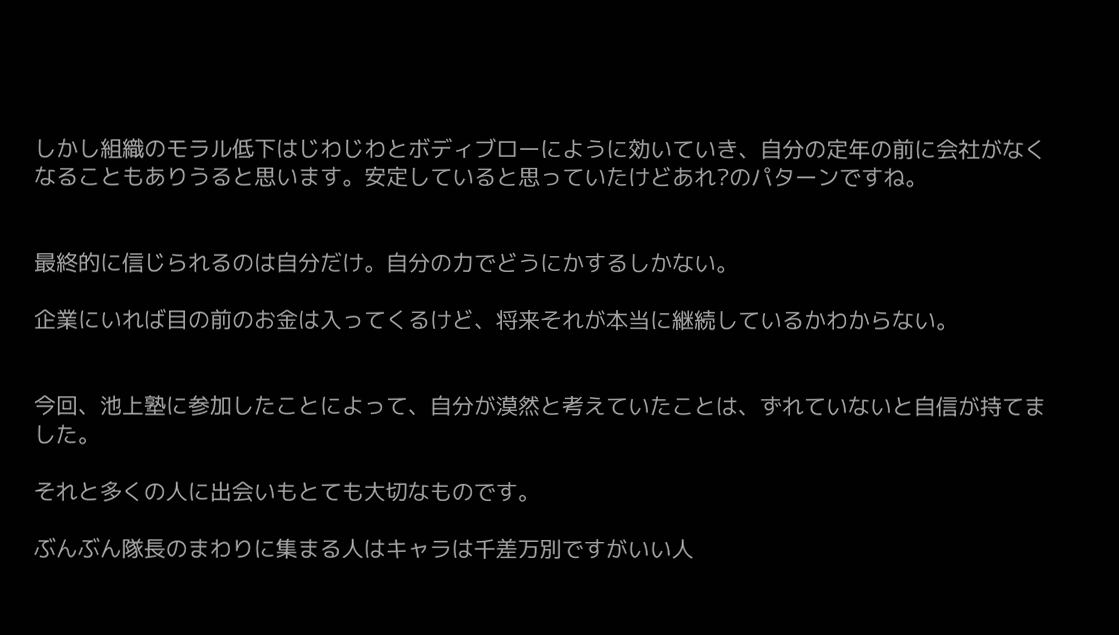しかし組織のモラル低下はじわじわとボディブローにように効いていき、自分の定年の前に会社がなくなることもありうると思います。安定していると思っていたけどあれ?のパターンですね。


最終的に信じられるのは自分だけ。自分の力でどうにかするしかない。

企業にいれば目の前のお金は入ってくるけど、将来それが本当に継続しているかわからない。


今回、池上塾に参加したことによって、自分が漠然と考えていたことは、ずれていないと自信が持てました。

それと多くの人に出会いもとても大切なものです。

ぶんぶん隊長のまわりに集まる人はキャラは千差万別ですがいい人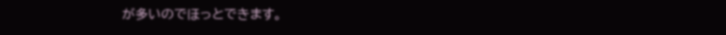が多いのでほっとできます。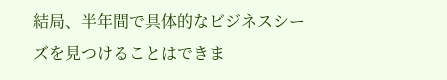結局、半年間で具体的なビジネスシーズを見つけることはできま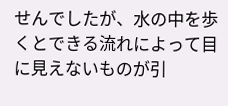せんでしたが、水の中を歩くとできる流れによって目に見えないものが引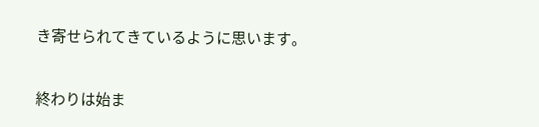き寄せられてきているように思います。


終わりは始ま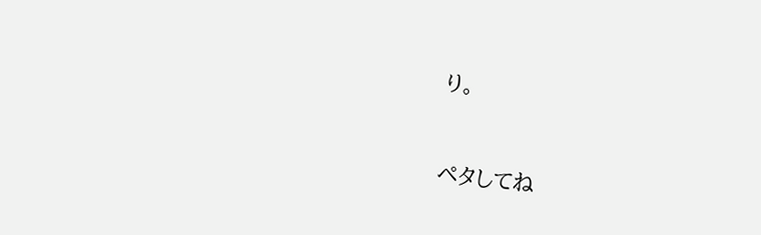り。


ペタしてね